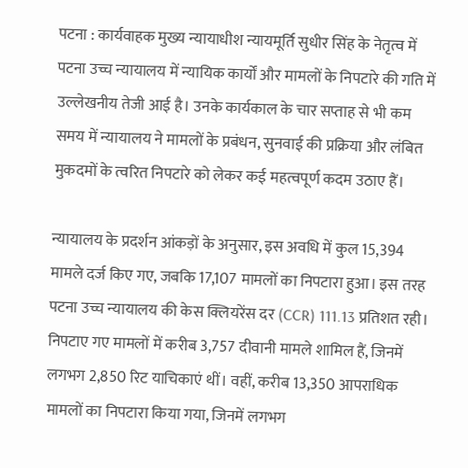पटना : कार्यवाहक मुख्य न्यायाधीश न्यायमूर्ति सुधीर सिंह के नेतृत्व में पटना उच्च न्यायालय में न्यायिक कार्यों और मामलों के निपटारे की गति में उल्लेखनीय तेजी आई है। उनके कार्यकाल के चार सप्ताह से भी कम समय में न्यायालय ने मामलों के प्रबंधन, सुनवाई की प्रक्रिया और लंबित मुकदमों के त्वरित निपटारे को लेकर कई महत्वपूर्ण कदम उठाए हैं।

न्यायालय के प्रदर्शन आंकड़ों के अनुसार, इस अवधि में कुल 15,394 मामले दर्ज किए गए, जबकि 17,107 मामलों का निपटारा हुआ। इस तरह पटना उच्च न्यायालय की केस क्लियरेंस दर (CCR) 111.13 प्रतिशत रही। निपटाए गए मामलों में करीब 3,757 दीवानी मामले शामिल हैं, जिनमें लगभग 2,850 रिट याचिकाएं थीं। वहीं, करीब 13,350 आपराधिक मामलों का निपटारा किया गया, जिनमें लगभग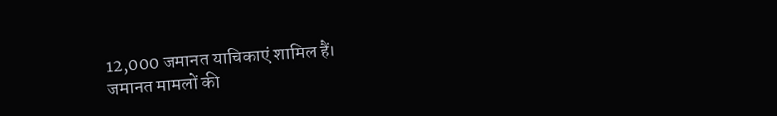12,000 जमानत याचिकाएं शामिल हैं।
जमानत मामलों की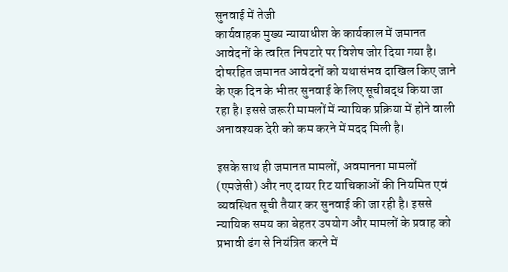सुनवाई में तेजी
कार्यवाहक मुख्य न्यायाधीश के कार्यकाल में जमानत आवेदनों के त्वरित निपटारे पर विशेष जोर दिया गया है। दोषरहित जमानत आवेदनों को यथासंभव दाखिल किए जाने के एक दिन के भीतर सुनवाई के लिए सूचीबद्ध किया जा रहा है। इससे जरूरी मामलों में न्यायिक प्रक्रिया में होने वाली अनावश्यक देरी को कम करने में मदद मिली है।

इसके साथ ही जमानत मामलों, अवमानना मामलों (एमजेसी) और नए दायर रिट याचिकाओं की नियमित एवं व्यवस्थित सूची तैयार कर सुनवाई की जा रही है। इससे न्यायिक समय का बेहतर उपयोग और मामलों के प्रवाह को प्रभावी ढंग से नियंत्रित करने में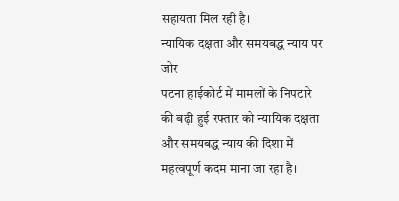सहायता मिल रही है।
न्यायिक दक्षता और समयबद्ध न्याय पर जोर
पटना हाईकोर्ट में मामलों के निपटारे की बढ़ी हुई रफ्तार को न्यायिक दक्षता और समयबद्ध न्याय की दिशा में महत्वपूर्ण कदम माना जा रहा है।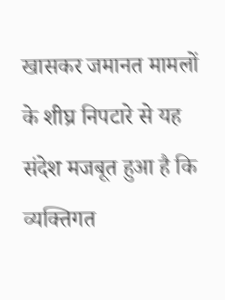खासकर जमानत मामलों के शीघ्र निपटारे से यह संदेश मजबूत हुआ है कि व्यक्तिगत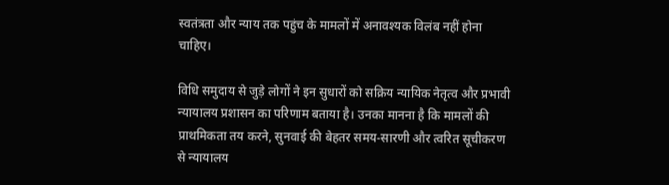स्वतंत्रता और न्याय तक पहुंच के मामलों में अनावश्यक विलंब नहीं होना चाहिए।

विधि समुदाय से जुड़े लोगों ने इन सुधारों को सक्रिय न्यायिक नेतृत्व और प्रभावी न्यायालय प्रशासन का परिणाम बताया है। उनका मानना है कि मामलों की प्राथमिकता तय करने, सुनवाई की बेहतर समय-सारणी और त्वरित सूचीकरण से न्यायालय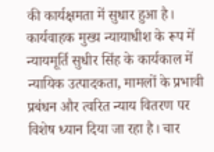की कार्यक्षमता में सुधार हुआ है।
कार्यवाहक मुख्य न्यायाधीश के रूप में न्यायमूर्ति सुधीर सिंह के कार्यकाल में न्यायिक उत्पादकता, मामलों के प्रभावी प्रबंधन और त्वरित न्याय वितरण पर विशेष ध्यान दिया जा रहा है। चार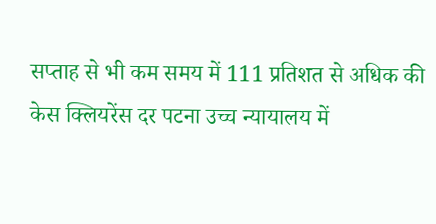सप्ताह से भी कम समय में 111 प्रतिशत से अधिक की केस क्लियरेंस दर पटना उच्च न्यायालय में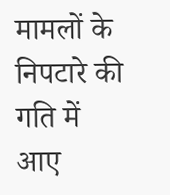मामलों के निपटारे की गति में आए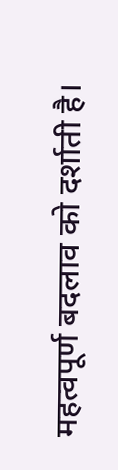महत्वपूर्ण बदलाव को दर्शाती है।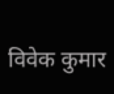विवेक कुमार